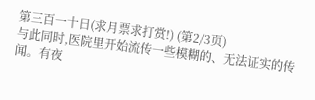第三百一十日(求月票求打赏!) (第2/3页)
与此同时,医院里开始流传一些模糊的、无法证实的传闻。有夜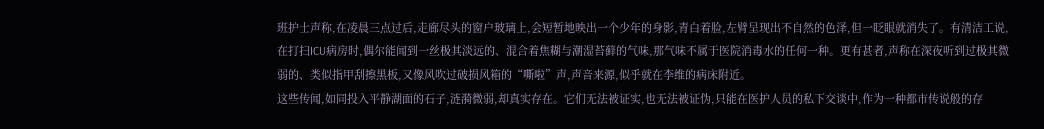班护士声称,在凌晨三点过后,走廊尽头的窗户玻璃上,会短暂地映出一个少年的身影,青白着脸,左臂呈现出不自然的色泽,但一眨眼就消失了。有清洁工说,在打扫ICU病房时,偶尔能闻到一丝极其淡远的、混合着焦糊与潮湿苔藓的气味,那气味不属于医院消毒水的任何一种。更有甚者,声称在深夜听到过极其微弱的、类似指甲刮擦黑板,又像风吹过破损风箱的“嘶啦”声,声音来源,似乎就在李维的病床附近。
这些传闻,如同投入平静湖面的石子,涟漪微弱,却真实存在。它们无法被证实,也无法被证伪,只能在医护人员的私下交谈中,作为一种都市传说般的存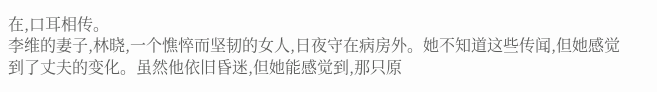在,口耳相传。
李维的妻子,林晓,一个憔悴而坚韧的女人,日夜守在病房外。她不知道这些传闻,但她感觉到了丈夫的变化。虽然他依旧昏迷,但她能感觉到,那只原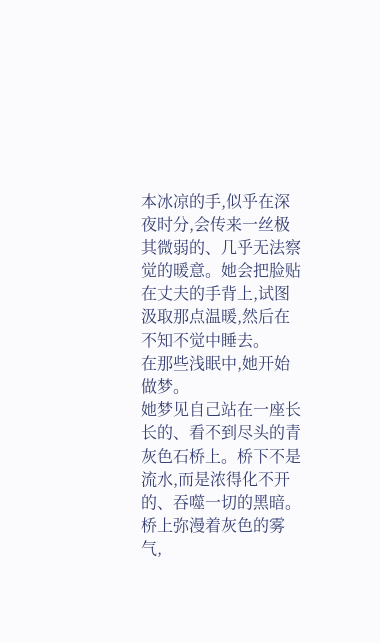本冰凉的手,似乎在深夜时分,会传来一丝极其微弱的、几乎无法察觉的暖意。她会把脸贴在丈夫的手背上,试图汲取那点温暖,然后在不知不觉中睡去。
在那些浅眠中,她开始做梦。
她梦见自己站在一座长长的、看不到尽头的青灰色石桥上。桥下不是流水,而是浓得化不开的、吞噬一切的黑暗。桥上弥漫着灰色的雾气,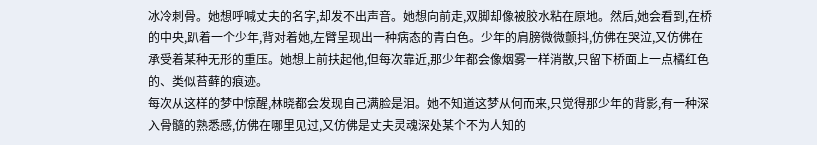冰冷刺骨。她想呼喊丈夫的名字,却发不出声音。她想向前走,双脚却像被胶水粘在原地。然后,她会看到,在桥的中央,趴着一个少年,背对着她,左臂呈现出一种病态的青白色。少年的肩膀微微颤抖,仿佛在哭泣,又仿佛在承受着某种无形的重压。她想上前扶起他,但每次靠近,那少年都会像烟雾一样消散,只留下桥面上一点橘红色的、类似苔藓的痕迹。
每次从这样的梦中惊醒,林晓都会发现自己满脸是泪。她不知道这梦从何而来,只觉得那少年的背影,有一种深入骨髓的熟悉感,仿佛在哪里见过,又仿佛是丈夫灵魂深处某个不为人知的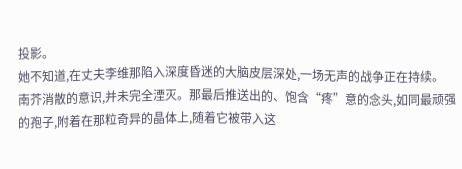投影。
她不知道,在丈夫李维那陷入深度昏迷的大脑皮层深处,一场无声的战争正在持续。
南芥消散的意识,并未完全湮灭。那最后推送出的、饱含“疼”意的念头,如同最顽强的孢子,附着在那粒奇异的晶体上,随着它被带入这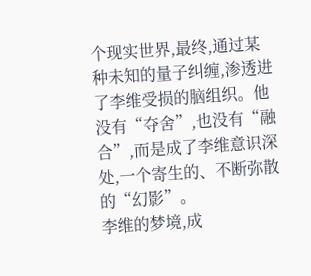个现实世界,最终,通过某种未知的量子纠缠,渗透进了李维受损的脑组织。他没有“夺舍”,也没有“融合”,而是成了李维意识深处,一个寄生的、不断弥散的“幻影”。
李维的梦境,成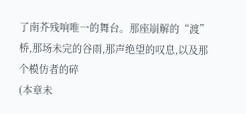了南芥残响唯一的舞台。那座崩解的“渡”桥,那场未完的谷雨,那声绝望的叹息,以及那个模仿者的碎
(本章未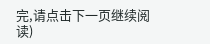完,请点击下一页继续阅读)